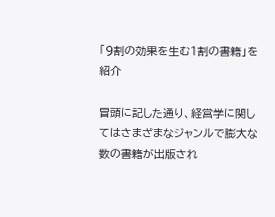「9割の効果を生む1割の書籍」を紹介

冒頭に記した通り、経営学に関してはさまざまなジャンルで膨大な数の書籍が出版され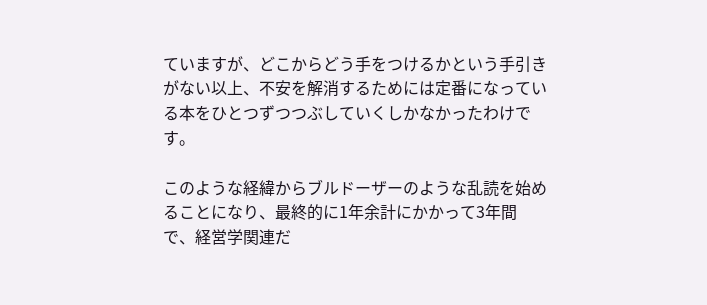ていますが、どこからどう手をつけるかという手引きがない以上、不安を解消するためには定番になっている本をひとつずつつぶしていくしかなかったわけです。

このような経緯からブルドーザーのような乱読を始めることになり、最終的に1年余計にかかって3年間で、経営学関連だ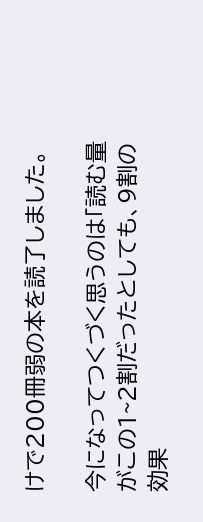けで200冊弱の本を読了しました。

今になってつくづく思うのは「読む量がこの1~2割だったとしても、9割の効果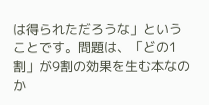は得られただろうな」ということです。問題は、「どの1割」が9割の効果を生む本なのか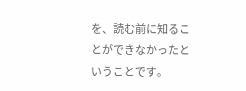を、読む前に知ることができなかったということです。